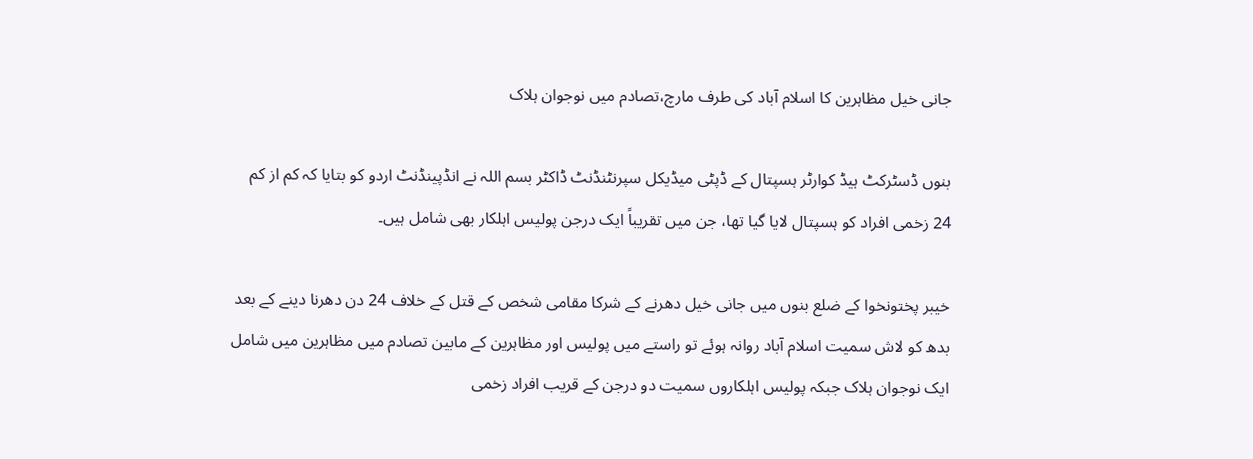جانی خیل مظاہرین کا اسلام آباد کی طرف مارچ،تصادم میں نوجوان ہلاک

بنوں ڈسٹرکٹ ہیڈ کوارٹر ہسپتال کے ڈپٹی میڈیکل سپرنٹنڈنٹ ڈاکٹر بسم اللہ نے انڈپینڈنٹ اردو کو بتایا کہ کم از کم 24 زخمی افراد کو ہسپتال لایا گیا تھا، جن میں تقریباً ایک درجن پولیس اہلکار بھی شامل ہیں۔

خیبر پختونخوا کے ضلع بنوں میں جانی خیل دھرنے کے شرکا مقامی شخص کے قتل کے خلاف 24 دن دھرنا دینے کے بعد بدھ کو لاش سمیت اسلام آباد روانہ ہوئے تو راستے میں پولیس اور مظاہرین کے مابین تصادم میں مظاہرین میں شامل ایک نوجوان ہلاک جبکہ پولیس اہلکاروں سمیت دو درجن کے قریب افراد زخمی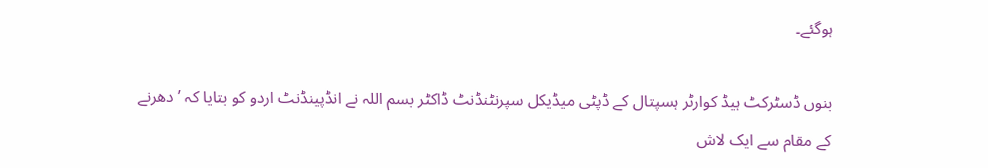ہوگئے۔

بنوں ڈسٹرکٹ ہیڈ کوارٹر ہسپتال کے ڈپٹی میڈیکل سپرنٹنڈنٹ ڈاکٹر بسم اللہ نے انڈپینڈنٹ اردو کو بتایا کہ ’دھرنے کے مقام سے ایک لاش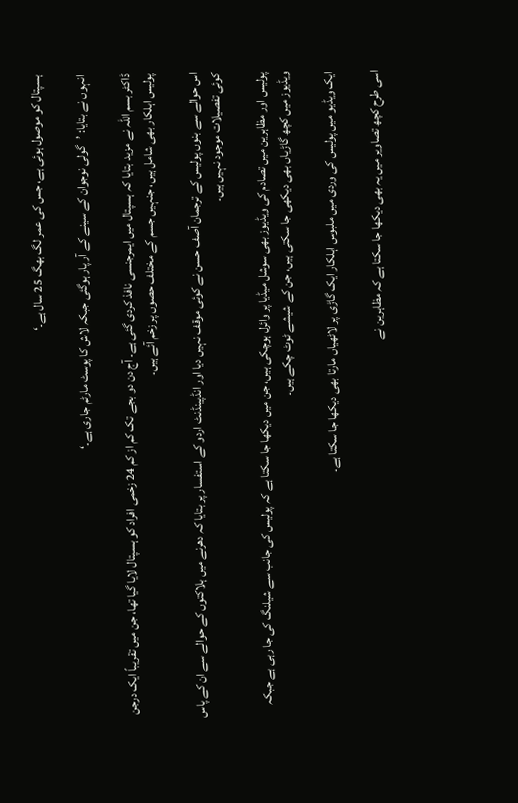ہسپتال کو موصول ہوئی ہے، جس کی عمر لگ بھگ 25 سال ہے۔‘

انہوں نے بتایا: ’گولی نوجوان کے سینے کے آر پار ہوگئی جبکہ لاش کا پوسٹ مارٹم جاری ہے۔‘

ڈاکٹر بسم اللہ نے مزید بتایا کہ ہسپتال میں ایمرجنسی نافذ کردی گئی ہے۔ آج دن دو بجے تک کم از کم 24 زخمی افراد کو ہسپتال لایا گیا تھا، جن میں تقریباً ایک درجن پولیس اہلکار بھی شامل ہیں، جنہیں جسم کے مختلف حصوں پر زخم آئے ہیں۔

اس حوالے سے بنوں پولیس کے ترجمان آصف حسن نے کوئی موقف نہیں دیا اور انڈپینڈنٹ اردو کے استفسار پر بتایا کہ دھرنے میں ہلاکتوں کے حوالے سے ان کے پاس کوئی تفصیلات موجود نہیں ہیں۔

پولیس اور مظاہرین میں تصادم کی ویڈیوز بھی سوشل میڈیا پر وائرل ہوچکی ہیں، جن میں دیکھا جا سکتا ہے کہ پولیس کی جانب سے شیلنگ کی جا رہی ہے جبکہ ویڈیوز میں کچھ گاڑیاں بھی دیکھی جا سکتی ہیں، جن کے شیشے ٹوٹ چکے ہیں۔

ایک ویڈیو میں پولیس کی وردی میں ملبوس اہلکار ایک گاڑی پر لاٹھیاں مارتا بھی دیکھا جا سکتا ہے۔

اسی طرح کچھ تصاویر میں یہ بھی دیکھا جا سکتا ہے کہ مظاہرین نے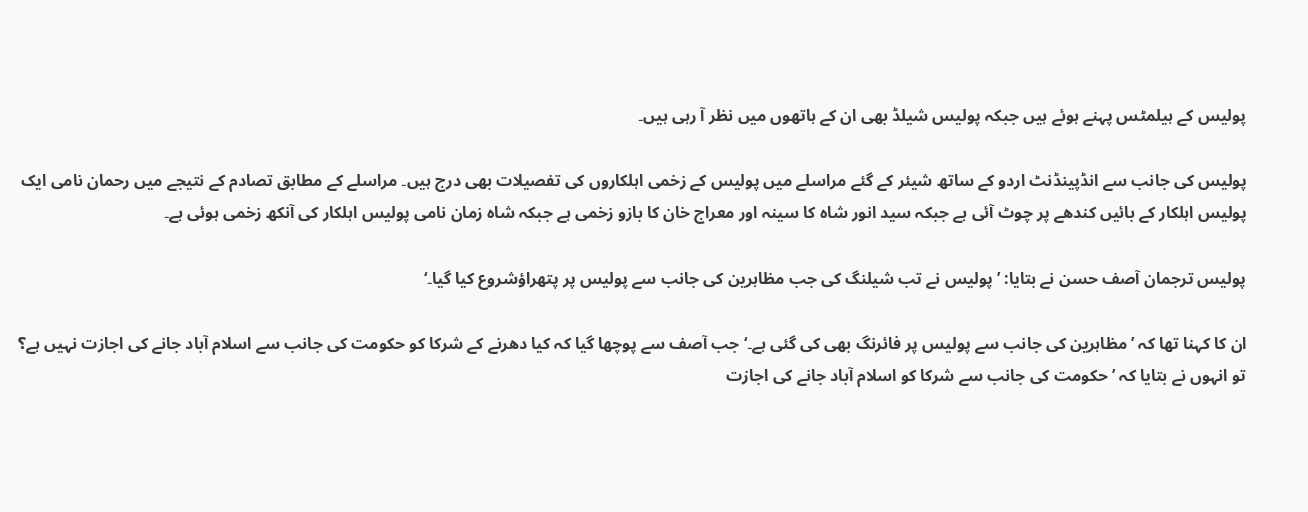پولیس کے ہیلمٹس پہنے ہوئے ہیں جبکہ پولیس شیلڈ بھی ان کے ہاتھوں میں نظر آ رہی ہیں۔

پولیس کی جانب سے انڈپینڈنٹ اردو کے ساتھ شیئر کے گئے مراسلے میں پولیس کے زخمی اہلکاروں کی تفصیلات بھی درج ہیں۔ مراسلے کے مطابق تصادم کے نتیجے میں رحمان نامی ایک پولیس اہلکار کے بائیں کندھے پر چوٹ آئی ہے جبکہ سید انور شاہ کا سینہ اور معراج خان کا بازو زخمی ہے جبکہ شاہ زمان نامی پولیس اہلکار کی آنکھ زخمی ہوئی ہے۔

پولیس ترجمان آصف حسن نے بتایا: ’پولیس نے تب شیلنگ کی جب مظاہرین کی جانب سے پولیس پر پتھراؤشروع کیا گیا۔‘

ان کا کہنا تھا کہ ’مظاہرین کی جانب سے پولیس پر فائرنگ بھی کی گئی ہے۔‘ جب آصف سے پوچھا گیا کہ کیا دھرنے کے شرکا کو حکومت کی جانب سے اسلام آباد جانے کی اجازت نہیں ہے؟ تو انہوں نے بتایا کہ ’حکومت کی جانب سے شرکا کو اسلام آباد جانے کی اجازت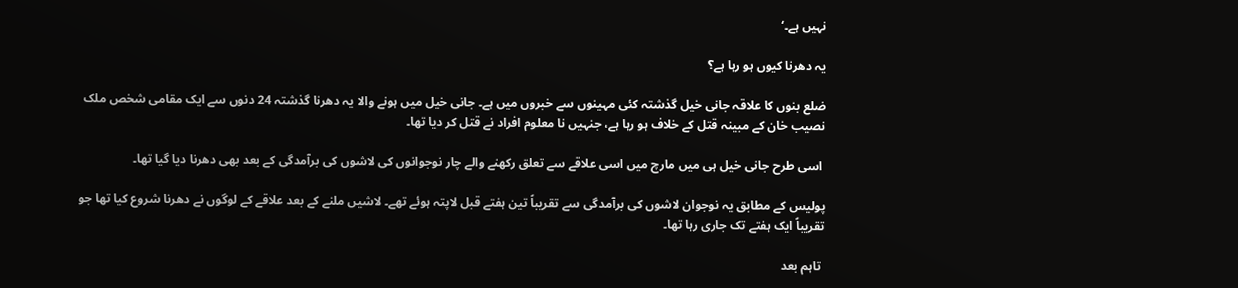نہیں ہے۔‘

یہ دھرنا کیوں ہو رہا ہے؟

ضلع بنوں کا علاقہ جانی خیل گذشتہ کئی مہینوں سے خبروں میں ہے۔ جانی خیل میں ہونے والا یہ دھرنا گذشتہ 24 دنوں سے ایک مقامی شخص ملک نصیب خان کے مبینہ قتل کے خلاف ہو رہا ہے، جنہیں نا معلوم افراد نے قتل کر دیا تھا۔

 اسی طرح جانی خیل ہی میں مارچ میں اسی علاقے سے تعلق رکھنے والے چار نوجوانوں کی لاشوں کی برآمدگی کے بعد بھی دھرنا دیا گیا تھا۔

پولیس کے مطابق یہ نوجوان لاشوں کی برآمدگی سے تقریباً تین ہفتے قبل لاپتہ ہوئے تھے۔ لاشیں ملنے کے بعد علاقے کے لوگوں نے دھرنا شروع کیا تھا جو تقریباً ایک ہفتے تک جاری رہا تھا۔

 تاہم بعد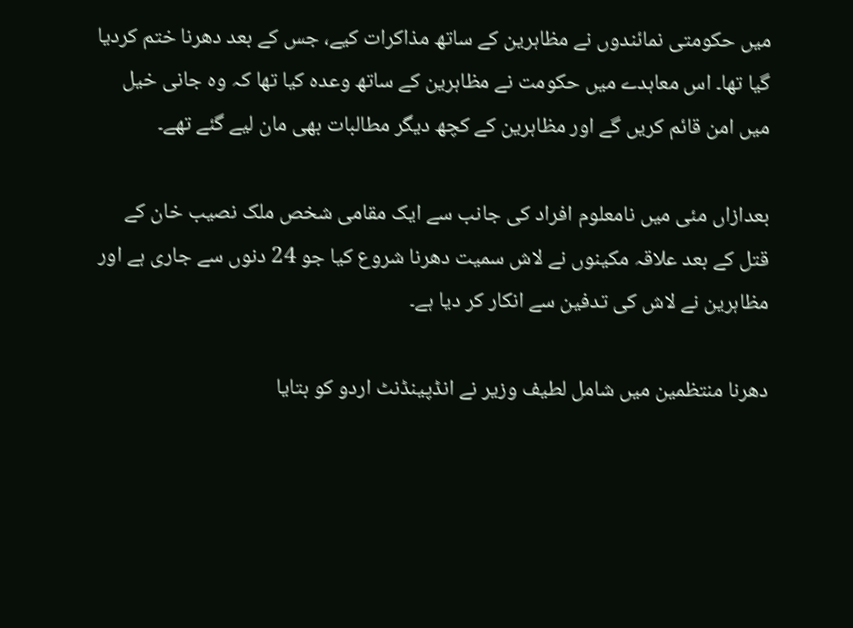میں حکومتی نمائندوں نے مظاہرین کے ساتھ مذاکرات کیے، جس کے بعد دھرنا ختم کردیا گیا تھا۔ اس معاہدے میں حکومت نے مظاہرین کے ساتھ وعدہ کیا تھا کہ وہ جانی خیل میں امن قائم کریں گے اور مظاہرین کے کچھ دیگر مطالبات بھی مان لیے گئے تھے۔

بعدازاں مئی میں نامعلوم افراد کی جانب سے ایک مقامی شخص ملک نصیب خان کے قتل کے بعد علاقہ مکینوں نے لاش سمیت دھرنا شروع کیا جو 24 دنوں سے جاری ہے اور مظاہرین نے لاش کی تدفین سے انکار کر دیا ہے۔

دھرنا منتظمین میں شامل لطیف وزیر نے انڈپینڈنٹ اردو کو بتایا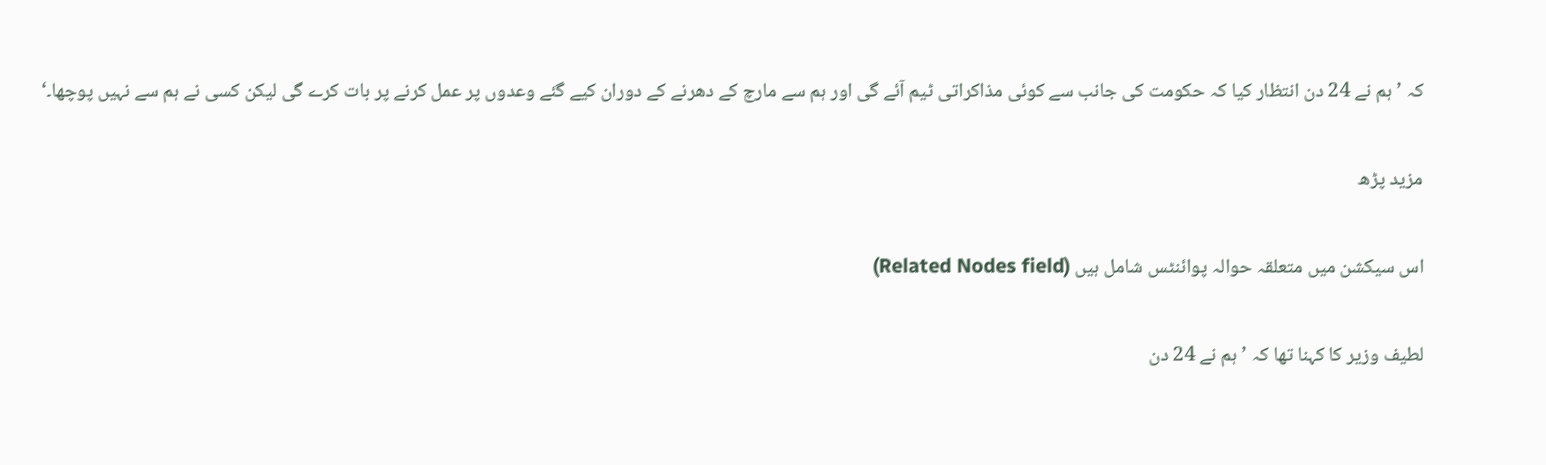کہ ’ہم نے 24 دن انتظار کیا کہ حکومت کی جانب سے کوئی مذاکراتی ٹیم آئے گی اور ہم سے مارچ کے دھرنے کے دوران کیے گئے وعدوں پر عمل کرنے پر بات کرے گی لیکن کسی نے ہم سے نہیں پوچھا۔‘

مزید پڑھ

اس سیکشن میں متعلقہ حوالہ پوائنٹس شامل ہیں (Related Nodes field)

لطیف وزیر کا کہنا تھا کہ ’ہم نے 24 دن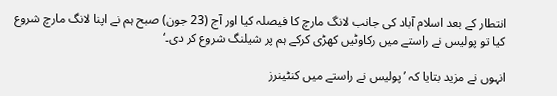انتطار کے بعد اسلام آباد کی جانب لانگ مارچ کا فیصلہ کیا اور آج (23 جون) صبح ہم نے اپنا لانگ مارچ شروع کیا تو پولیس نے راستے میں رکاوٹیں کھڑی کرکے ہم پر شیلنگ شروع کر دی۔‘

انہوں نے مزید بتایا کہ ’پولیس نے راستے میں کنٹینرز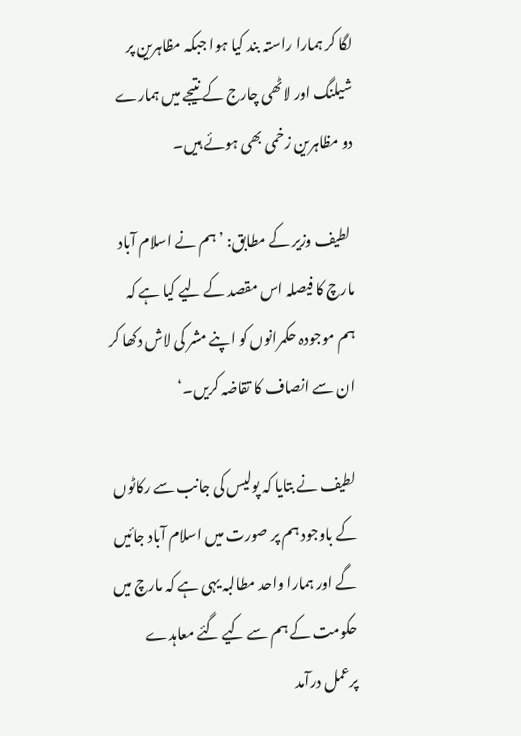لگا کر ہمارا راستہ بند کیا ہوا جبکہ مظاہرین پر شیلنگ اور لاٹھی چارج کے نتیجے میں ہمارے دو مظاہرین زخمی بھی ہوئے ہیں۔

 لطیف وزیر کے مطابق: ’ہم نے اسلام آباد مارچ کا فیصلہ اس مقصد کے لیے کیا ہے کہ ہم موجودہ حکمرانوں کو اپنے مشر کی لاش دکھا کر ان سے انصاف کا تقاضہ کریں۔‘

لطیف نے بتایا کہ پولیس کی جانب سے رکاٹوں کے باوجود ہم پر صورت میں اسلام آباد جائیں گے اور ہمارا واحد مطالبہ یہی ہے کہ مارچ میں حکومت کے ہم سے کیے گئے معاہدے پرعمل درآمد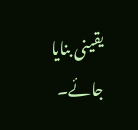یقینی بنایا جائے۔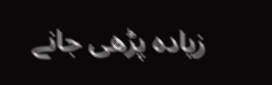زیادہ پڑھی جانے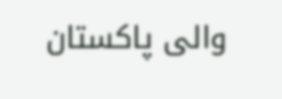والی پاکستان